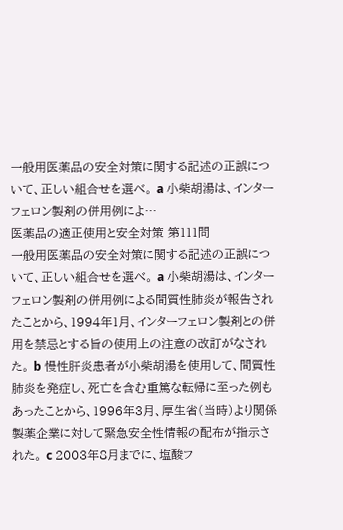一般用医薬品の安全対策に関する記述の正誤について、正しい組合せを選べ。 a 小柴胡湯は、インターフェロン製剤の併用例によ…
医薬品の適正使用と安全対策 第111問
一般用医薬品の安全対策に関する記述の正誤について、正しい組合せを選べ。 a 小柴胡湯は、インターフェロン製剤の併用例による間質性肺炎が報告されたことから、1994年1月、インターフェロン製剤との併用を禁忌とする旨の使用上の注意の改訂がなされた。 b 慢性肝炎患者が小柴胡湯を使用して、間質性肺炎を発症し、死亡を含む重篤な転帰に至った例もあったことから、1996年3月、厚生省(当時)より関係製薬企業に対して緊急安全性情報の配布が指示された。 c 2003年8月までに、塩酸フ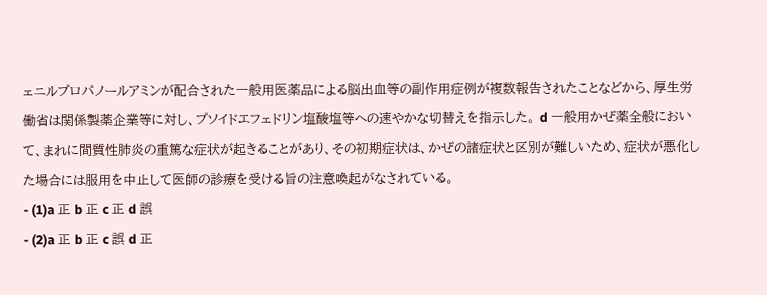ェニルプロパノールアミンが配合された一般用医薬品による脳出血等の副作用症例が複数報告されたことなどから、厚生労働省は関係製薬企業等に対し、プソイドエフェドリン塩酸塩等への速やかな切替えを指示した。 d 一般用かぜ薬全般において、まれに間質性肺炎の重篤な症状が起きることがあり、その初期症状は、かぜの諸症状と区別が難しいため、症状が悪化した場合には服用を中止して医師の診療を受ける旨の注意喚起がなされている。
- (1)a 正 b 正 c 正 d 誤
- (2)a 正 b 正 c 誤 d 正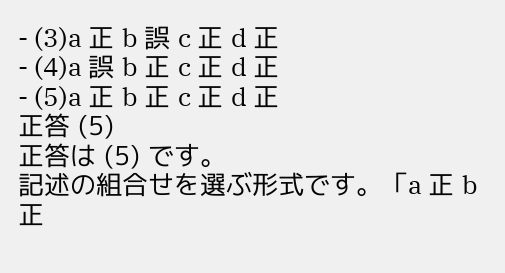- (3)a 正 b 誤 c 正 d 正
- (4)a 誤 b 正 c 正 d 正
- (5)a 正 b 正 c 正 d 正
正答 (5)
正答は (5) です。
記述の組合せを選ぶ形式です。「a 正 b 正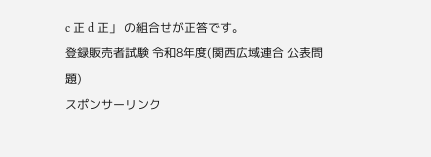c 正 d 正」 の組合せが正答です。
登録販売者試験 令和8年度(関西広域連合 公表問題)
スポンサーリンク